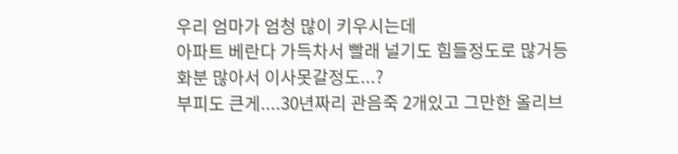우리 엄마가 엄청 많이 키우시는데
아파트 베란다 가득차서 빨래 널기도 힘들정도로 많거등
화분 많아서 이사못갈정도...?
부피도 큰게....30년짜리 관음죽 2개있고 그만한 올리브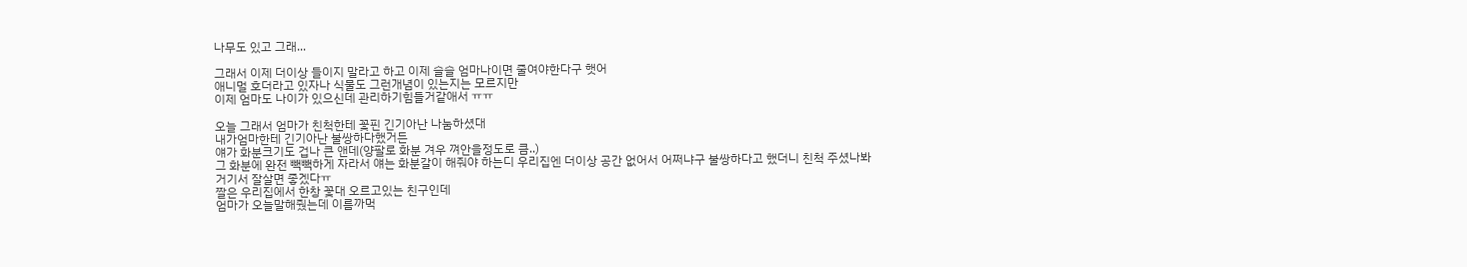나무도 있고 그래...

그래서 이제 더이상 들이지 말라고 하고 이제 슬슬 엄마나이면 줄여야한다구 햇어
애니멀 호더라고 있자나 식물도 그런개념이 있는지는 모르지만
이제 엄마도 나이가 있으신데 관리하기힘들거같애서 ㅠㅠ

오늘 그래서 엄마가 친척한테 꽃핀 긴기아난 나눔하셨대
내가엄마한테 긴기아난 불쌍하다했거든
얘가 화분크기도 겁나 큰 앤데(양팔로 화분 겨우 껴안을정도로 큼..)
그 화분에 완전 빽빽하게 자라서 얘는 화분갈이 해줘야 하는디 우리집엔 더이상 공간 없어서 어쩌냐구 불쌍하다고 했더니 친척 주셨나봐
거기서 잘살면 좋겠다ㅠ
짤은 우리집에서 한창 꽃대 오르고있는 친구인데
엄마가 오늘말해줬는데 이름까먹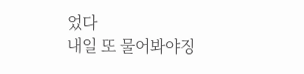었다
내일 또 물어봐야징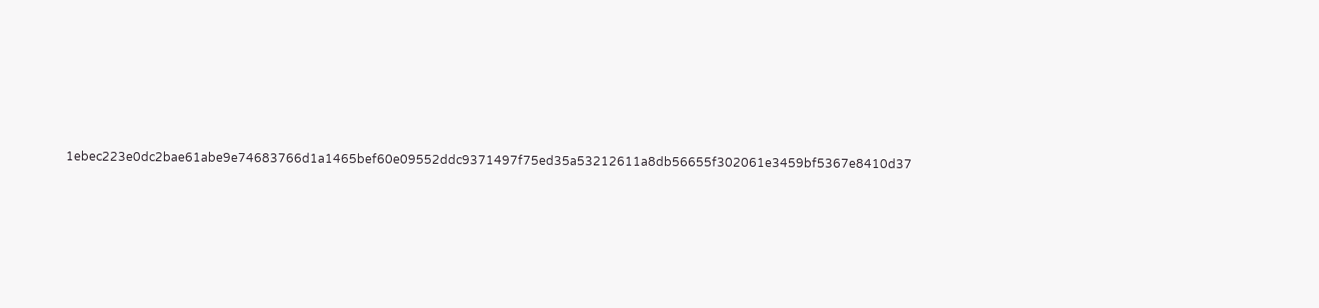1ebec223e0dc2bae61abe9e74683766d1a1465bef60e09552ddc9371497f75ed35a53212611a8db56655f302061e3459bf5367e8410d37